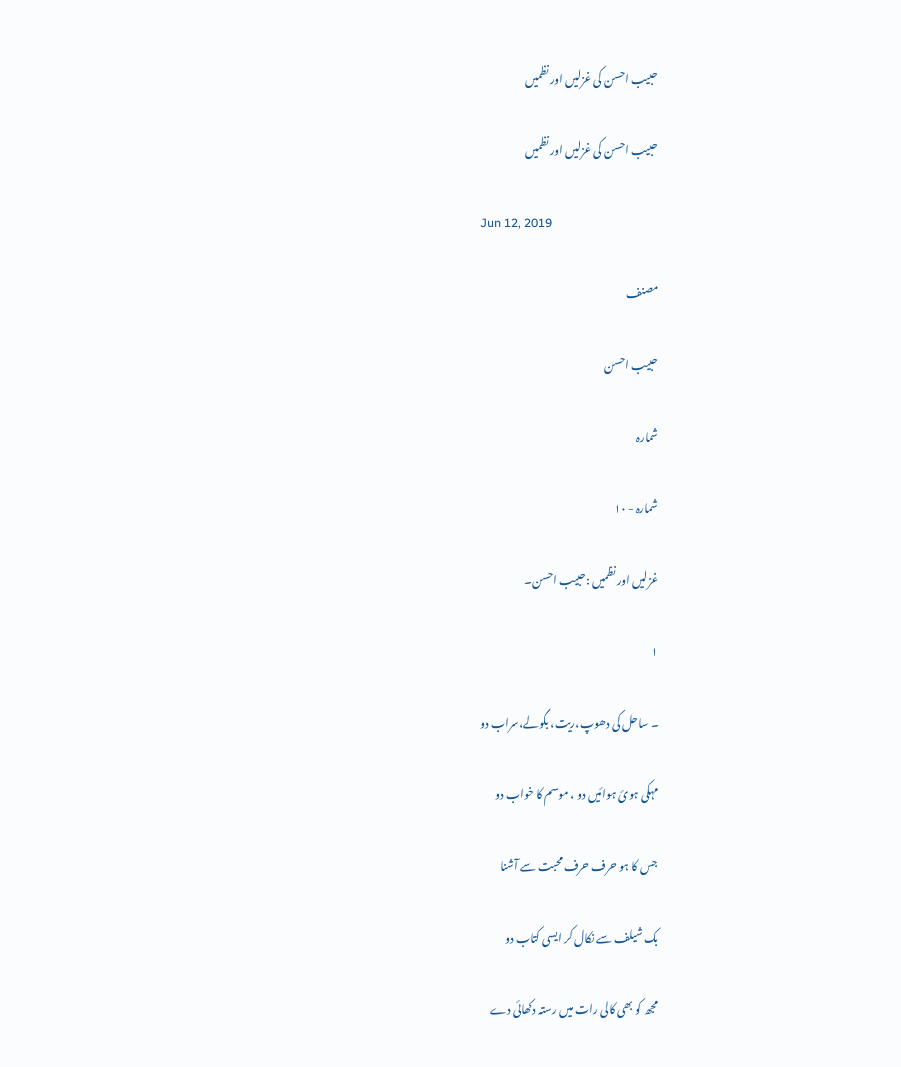حبیب احسن کی غزلیں اور نظمیں

حبیب احسن کی غزلیں اور نظمیں

Jun 12, 2019

مصنف

حبیب احسن

شمارہ

شمارہ - ١٠

غزلیں اور نظمیں :حبیب احسن۔

۱

۔ ساحل کی دھوپ،ریت، بگولے،سراب دو

مہکی ہوئ ہوائیں دو ، موسم کا خواب دو

جس کا ہو حرف حرف محبت سے آشنا

بک شیلف سے نکال کر ایسی کتاب دو

مجھ کو بھی کالی رات میں رستہ دکھائی دے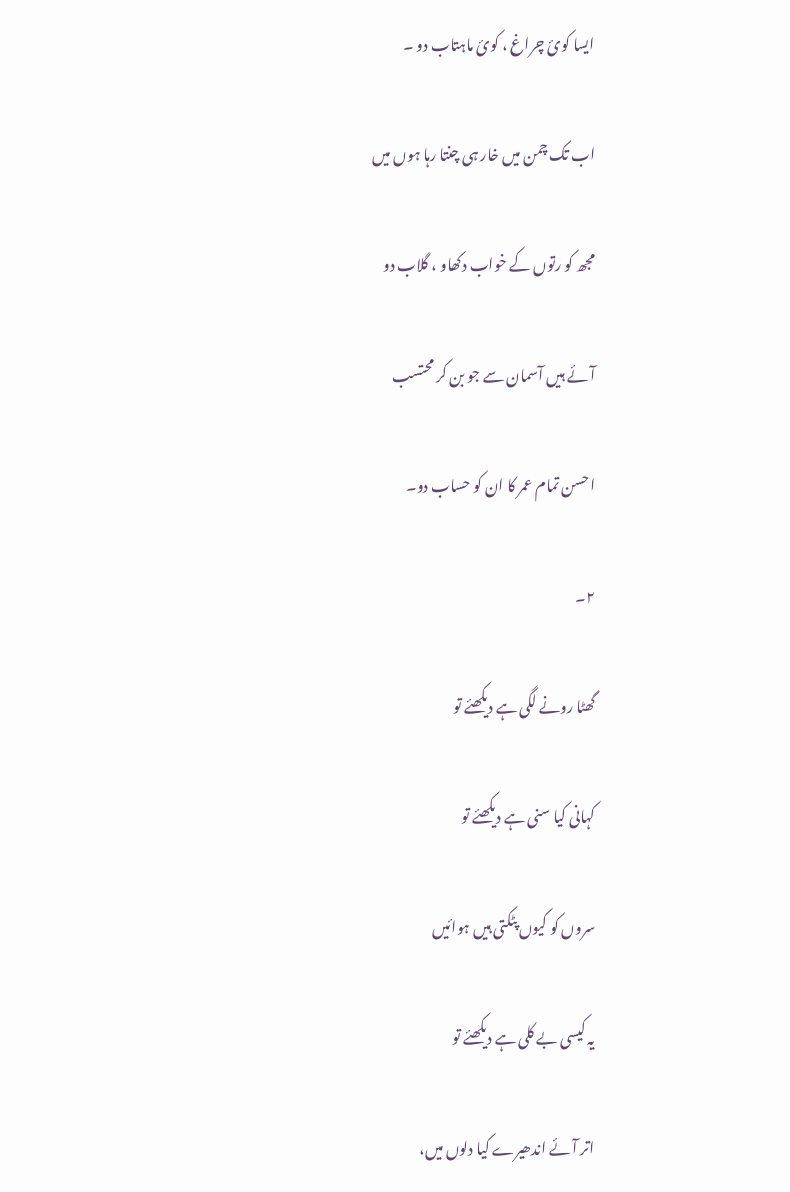ایسا کوئ چراغ ، کوئ ماہتاب دو ۔

اب تک چمن میں خار ہی چنتا رہا ہوں میں

مجھ کو رتوں کے خواب دکھاو ، گلاب دو

آئے ہیں آسمان سے جو بن کر محتسب

احسن تمام عمر کا ان کو حساب دو۔

۲۔

گھٹا رونے لگی ہے دیکھئے تو

کہانی کیا سنی ہے دیکھئے تو

سروں کو کیوں پٹکتی ہیں ہوائیں

یہ کیسی بے کلی ہے دیکھئے تو

اتر آئے اندھیرے کیا دلوں میں،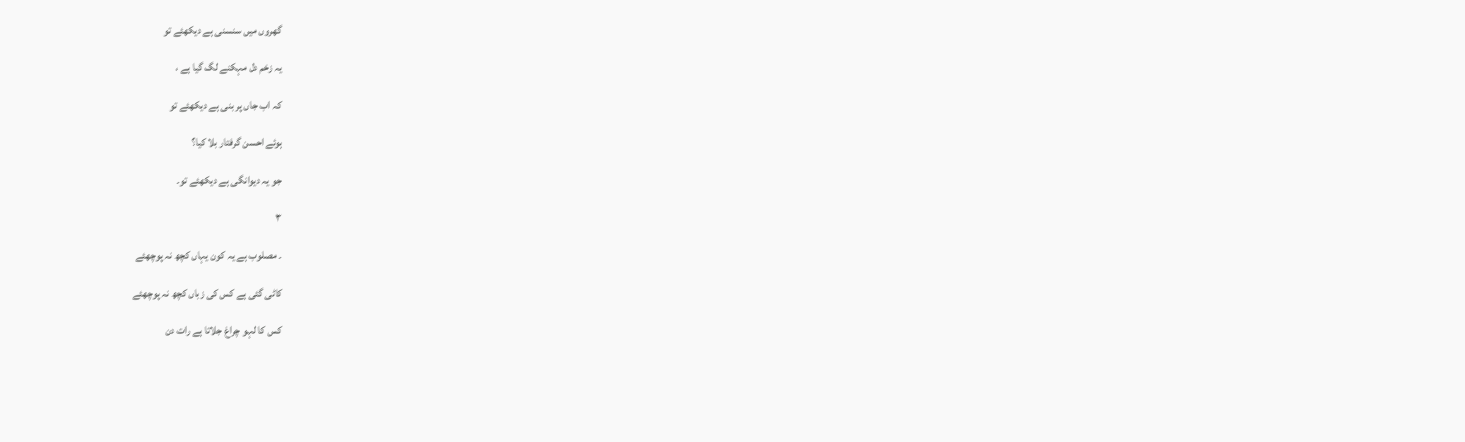گھروں میں سنسنی ہے دیکھئے تو

یہ زخم دل مہکنے لگ گیا ہے ،

کہ اب جاں پر بنی ہے دیکھئے تو

ہوئے احسن گرفتار بلا کیا؟

جو یہ دیوانگی ہے دیکھئے تو۔

۳

۔ مصلوب ہے یہ کون یہاں کچھ نہ پوچھئے

کاٹی گئی ہے کس کی زباں کچھ نہ پوچھئے

کس کا لہو چراغ جلاتا ہے رات دن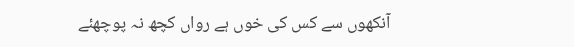آنکھوں سے کس کی خوں ہے رواں کچھ نہ پوچھئے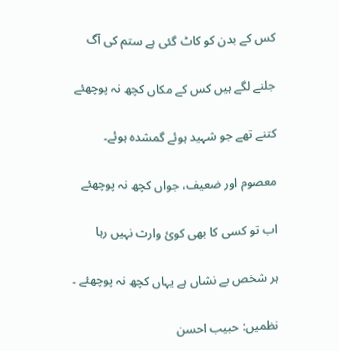کس کے بدن کو کاٹ گئی ہے ستم کی آگ

جلنے لگے ہیں کس کے مکاں کچھ نہ پوچھئے

کتنے تھے جو شہید ہوئے گمشدہ ہوئے۔

معصوم اور ضعیف، جواں کچھ نہ پوچھئے

اب تو کسی کا بھی کوئ وارث نہیں رہا

ہر شخص بے نشاں ہے یہاں کچھ نہ پوچھئے ۔

نظمیں: حبیب احسن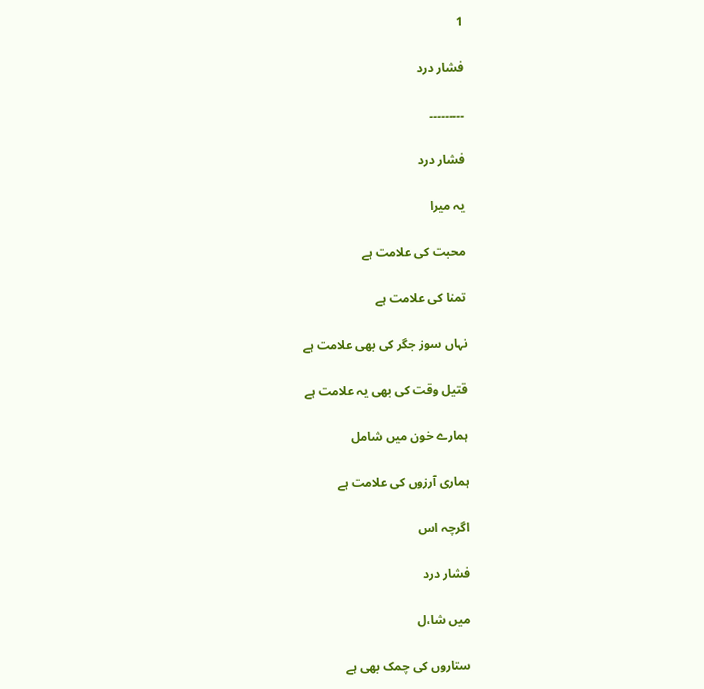1

فشار درد

۔۔۔۔۔۔۔۔۔

فشار درد

یہ میرا

محبت کی علامت ہے

تمنا کی علامت ہے

نہاں سوز جگر کی بھی علامت ہے

قتیل وقت کی بھی یہ علامت ہے

ہمارے خون میں شامل

ہماری آرزوں کی علامت ہے

اگرچہ اس

فشار درد

میں شا،ل

ستاروں کی چمک بھی ہے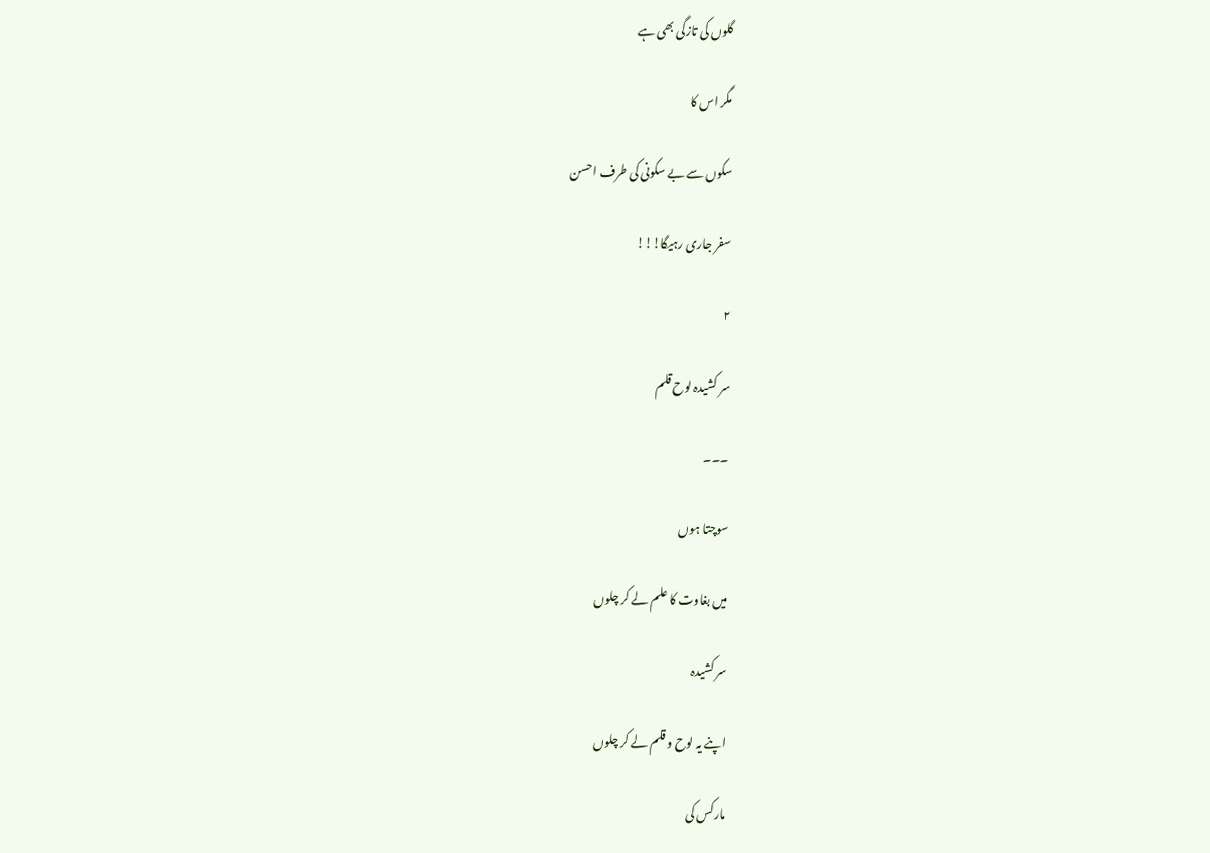گلوں کی تازگی بھی ہے

مگر اس کا

سکوں سے بے سکونی کی طرف احسن

سفر جاری رہیگا!!!

۲

سر کشیدہ لوح قلم

۔۔۔

سوچتا ہوں

میں بغاوت کا علم لے کر چلوں

سر کشیدہ

اپنے یہ لوح و قلم لے کر چلوں

مارکس کی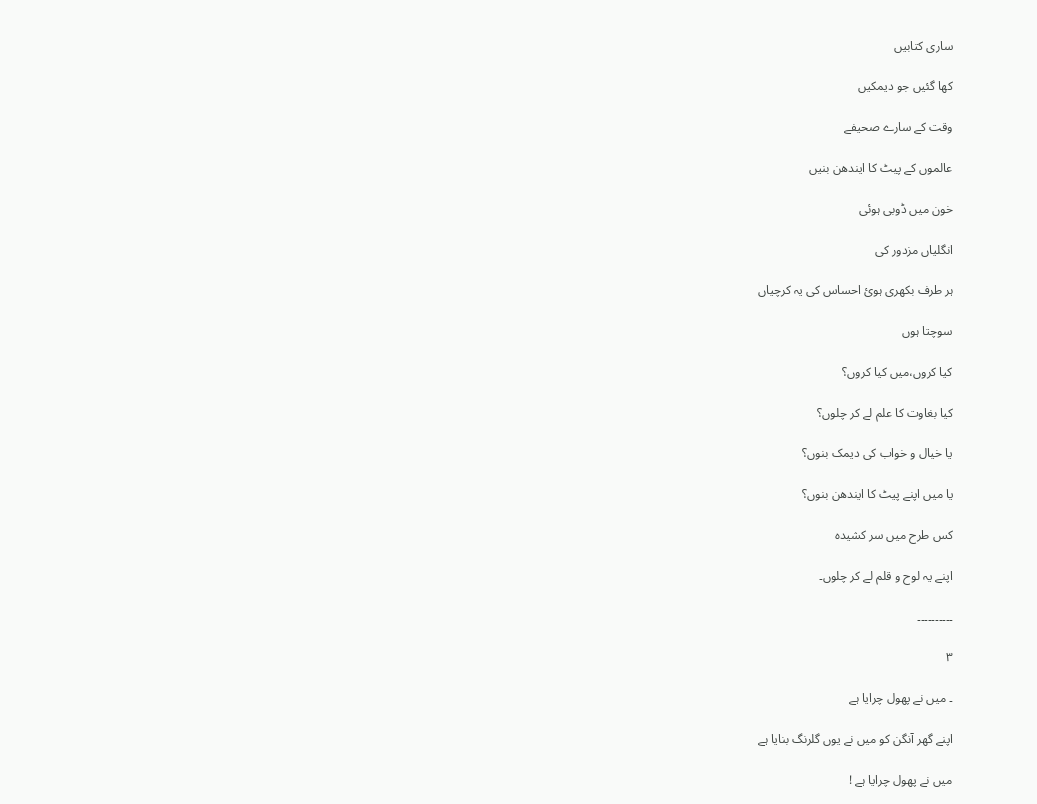ساری کتابیں

کھا گئیں جو دیمکیں

وقت کے سارے صحیفے

عالموں کے پیٹ کا ایندھن بنیں

خون میں ڈوبی ہوئی

انگلیاں مزدور کی

ہر طرف بکھری ہوئ احساس کی یہ کرچیاں

سوچتا ہوں

کیا کروں،میں کیا کروں؟

کیا بغاوت کا علم لے کر چلوں؟

یا خیال و خواب کی دیمک بنوں؟

یا میں اپنے پیٹ کا ایندھن بنوں؟

کس طرح میں سر کشیدہ

اپنے یہ لوح و قلم لے کر چلوں۔

۔۔۔۔۔۔۔۔۔۔

۳

۔ میں نے پھول چرایا ہے

اپنے گھر آنگن کو میں نے یوں گلرنگ بنایا ہے

میں نے پھول چرایا ہے !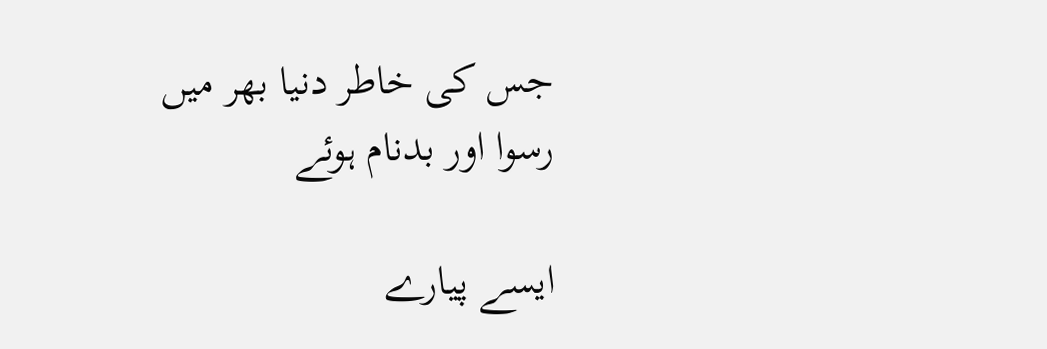جس کی خاطر دنیا بھر میں رسوا اور بدنام ہوئے

ایسے پیارے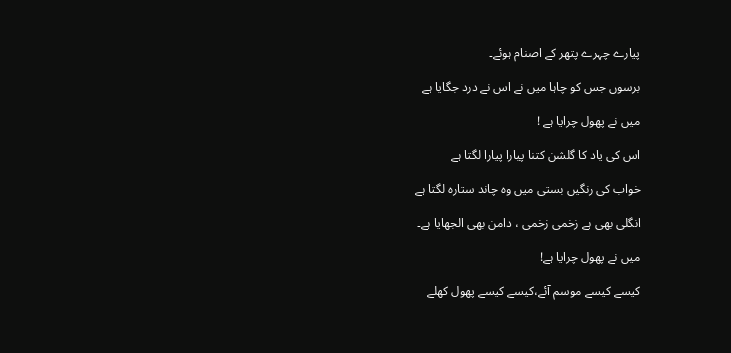پیارے چہرے پتھر کے اصنام ہوئے۔

برسوں جس کو چاہا میں نے اس نے درد جگایا ہے

میں نے پھول چرایا ہے !

اس کی یاد کا گلشن کتنا پیارا پیارا لگتا ہے

خواب کی رنگیں بستی میں وہ چاند ستارہ لگتا ہے

انگلی بھی ہے زخمی زخمی ، دامن بھی الجھایا ہے۔

میں نے پھول چرایا ہے!

کیسے کیسے موسم آئے،کیسے کیسے پھول کھلے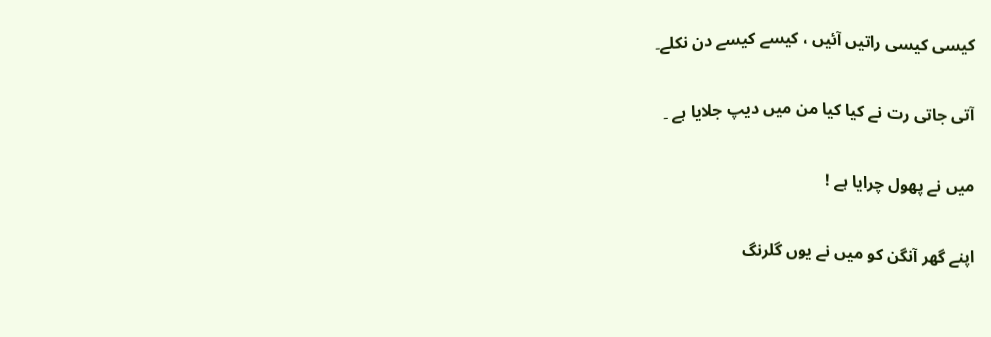کیسی کیسی راتیں آئیں ، کیسے کیسے دن نکلے۔

آتی جاتی رت نے کیا کیا من میں دیپ جلایا ہے ۔

میں نے پھول چرایا ہے !

اپنے گھر آنگن کو میں نے یوں گلرنگ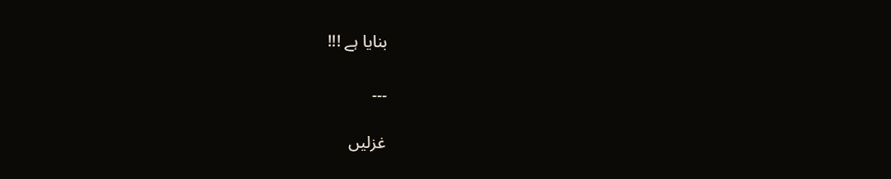بنایا ہے !!!

۔۔۔

غزلیں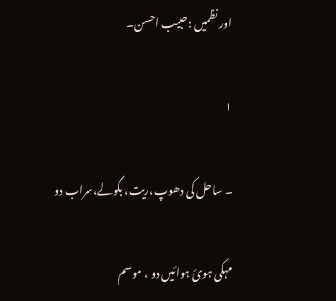اور نظمیں :حبیب احسن۔

۱

۔ ساحل کی دھوپ،ریت، بگولے،سراب دو

مہکی ہوئ ہوائیں دو ، موسم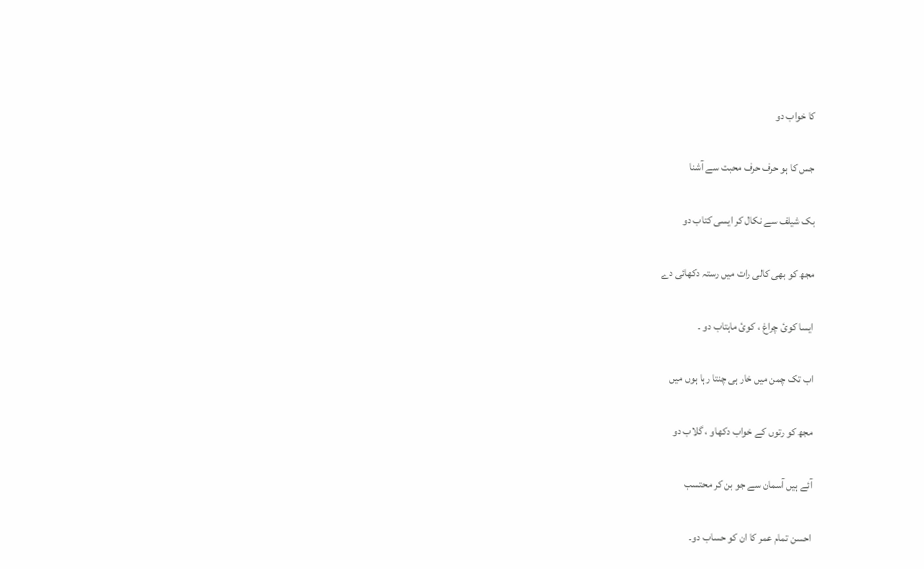کا خواب دو

جس کا ہو حرف حرف محبت سے آشنا

بک شیلف سے نکال کر ایسی کتاب دو

مجھ کو بھی کالی رات میں رستہ دکھائی دے

ایسا کوئ چراغ ، کوئ ماہتاب دو ۔

اب تک چمن میں خار ہی چنتا رہا ہوں میں

مجھ کو رتوں کے خواب دکھاو ، گلاب دو

آئے ہیں آسمان سے جو بن کر محتسب

احسن تمام عمر کا ان کو حساب دو۔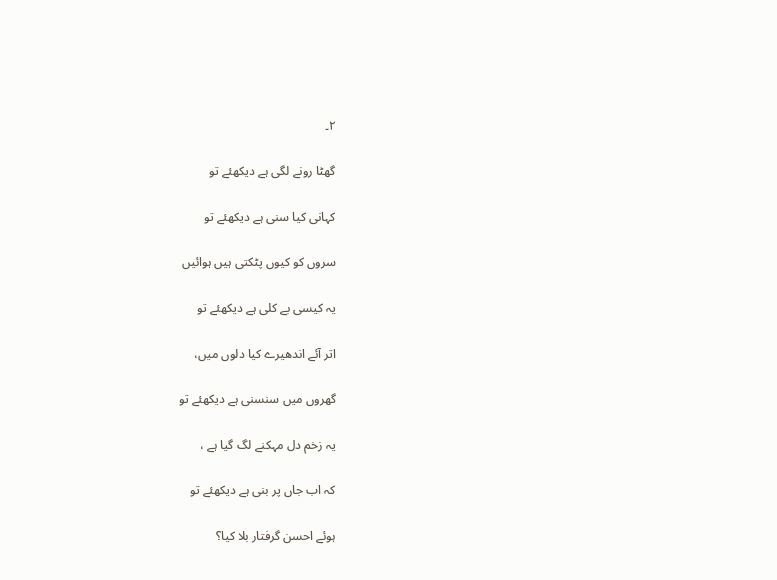۲۔

گھٹا رونے لگی ہے دیکھئے تو

کہانی کیا سنی ہے دیکھئے تو

سروں کو کیوں پٹکتی ہیں ہوائیں

یہ کیسی بے کلی ہے دیکھئے تو

اتر آئے اندھیرے کیا دلوں میں،

گھروں میں سنسنی ہے دیکھئے تو

یہ زخم دل مہکنے لگ گیا ہے ،

کہ اب جاں پر بنی ہے دیکھئے تو

ہوئے احسن گرفتار بلا کیا؟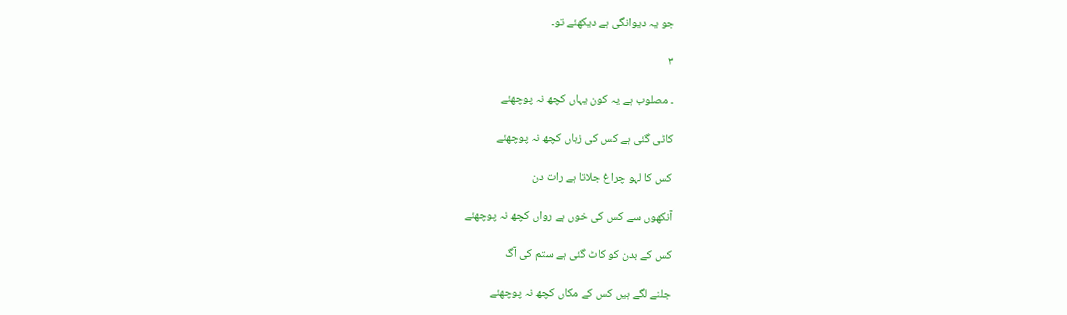جو یہ دیوانگی ہے دیکھئے تو۔

۳

۔ مصلوب ہے یہ کون یہاں کچھ نہ پوچھئے

کاٹی گئی ہے کس کی زباں کچھ نہ پوچھئے

کس کا لہو چراغ جلاتا ہے رات دن

آنکھوں سے کس کی خوں ہے رواں کچھ نہ پوچھئے

کس کے بدن کو کاٹ گئی ہے ستم کی آگ

جلنے لگے ہیں کس کے مکاں کچھ نہ پوچھئے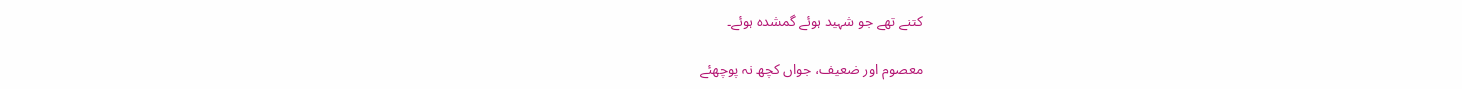کتنے تھے جو شہید ہوئے گمشدہ ہوئے۔

معصوم اور ضعیف، جواں کچھ نہ پوچھئے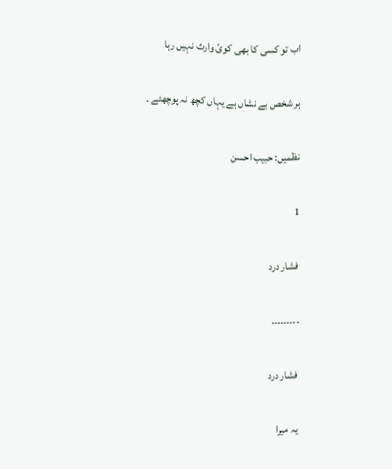اب تو کسی کا بھی کوئ وارث نہیں رہا

ہر شخص بے نشاں ہے یہاں کچھ نہ پوچھئے ۔

نظمیں: حبیب احسن

1

فشار درد

۔۔۔۔۔۔۔۔۔

فشار درد

یہ میرا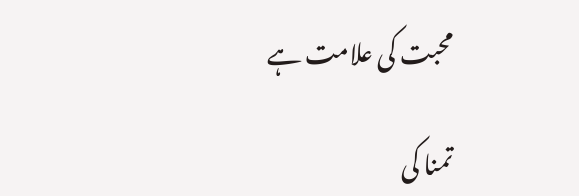محبت کی علامت ہے

تمنا کی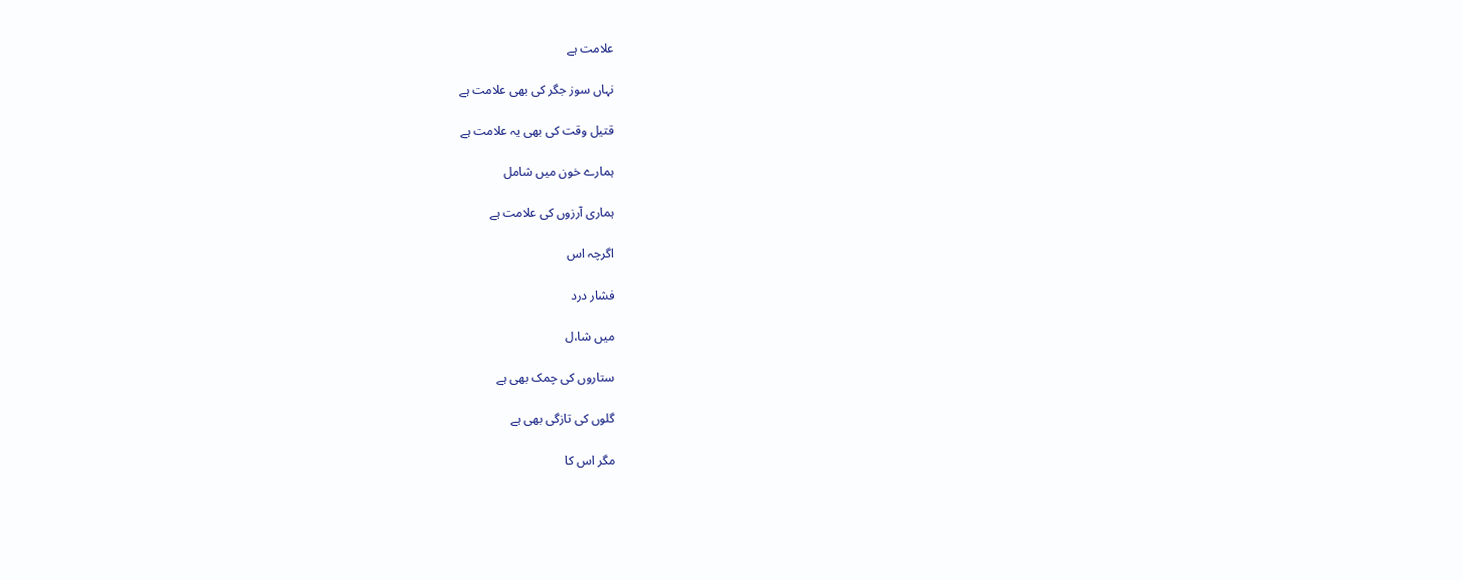علامت ہے

نہاں سوز جگر کی بھی علامت ہے

قتیل وقت کی بھی یہ علامت ہے

ہمارے خون میں شامل

ہماری آرزوں کی علامت ہے

اگرچہ اس

فشار درد

میں شا،ل

ستاروں کی چمک بھی ہے

گلوں کی تازگی بھی ہے

مگر اس کا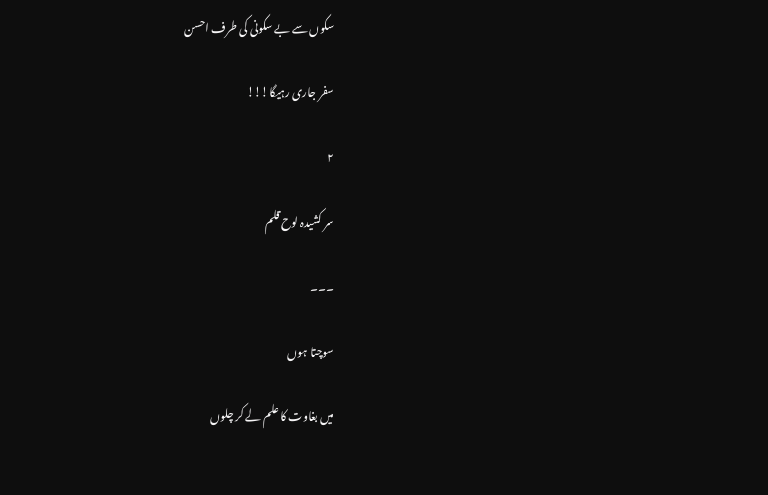سکوں سے بے سکونی کی طرف احسن

سفر جاری رہیگا!!!

۲

سر کشیدہ لوح قلم

۔۔۔

سوچتا ہوں

میں بغاوت کا علم لے کر چلوں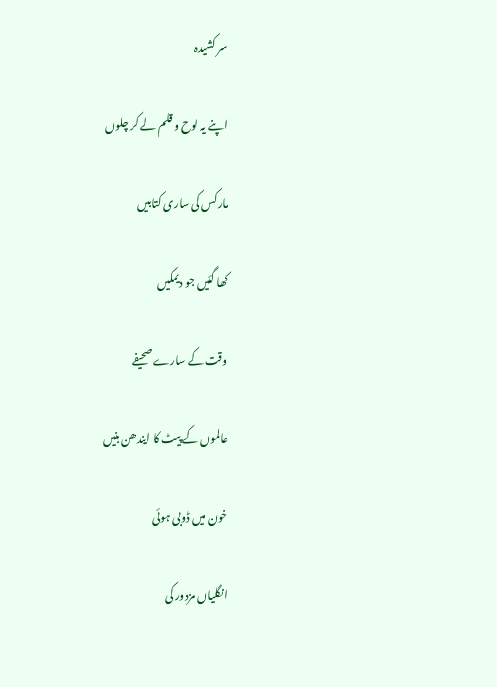سر کشیدہ

اپنے یہ لوح و قلم لے کر چلوں

مارکس کی ساری کتابیں

کھا گئیں جو دیمکیں

وقت کے سارے صحیفے

عالموں کے پیٹ کا ایندھن بنیں

خون میں ڈوبی ہوئی

انگلیاں مزدور کی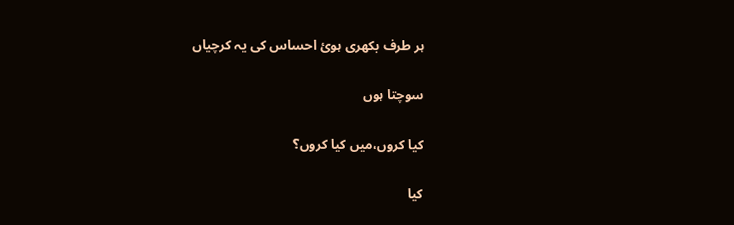ہر طرف بکھری ہوئ احساس کی یہ کرچیاں

سوچتا ہوں

کیا کروں،میں کیا کروں؟

کیا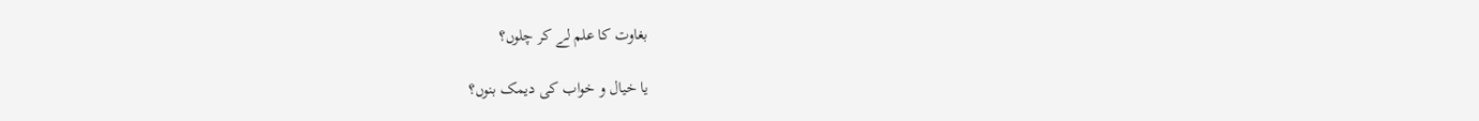بغاوت کا علم لے کر چلوں؟

یا خیال و خواب کی دیمک بنوں؟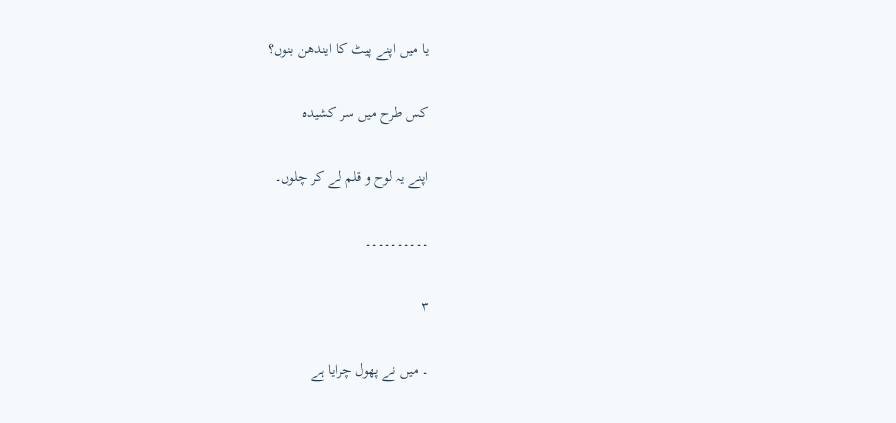یا میں اپنے پیٹ کا ایندھن بنوں؟

کس طرح میں سر کشیدہ

اپنے یہ لوح و قلم لے کر چلوں۔

۔۔۔۔۔۔۔۔۔۔

۳

۔ میں نے پھول چرایا ہے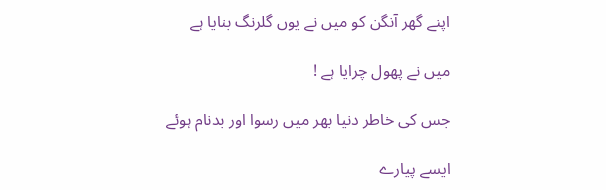اپنے گھر آنگن کو میں نے یوں گلرنگ بنایا ہے

میں نے پھول چرایا ہے !

جس کی خاطر دنیا بھر میں رسوا اور بدنام ہوئے

ایسے پیارے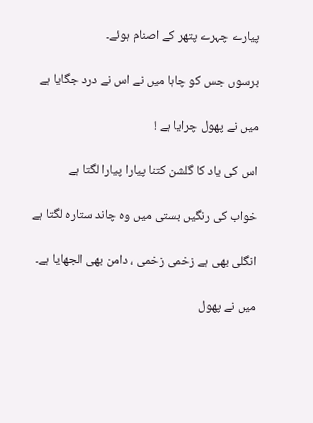پیارے چہرے پتھر کے اصنام ہوئے۔

برسوں جس کو چاہا میں نے اس نے درد جگایا ہے

میں نے پھول چرایا ہے !

اس کی یاد کا گلشن کتنا پیارا پیارا لگتا ہے

خواب کی رنگیں بستی میں وہ چاند ستارہ لگتا ہے

انگلی بھی ہے زخمی زخمی ، دامن بھی الجھایا ہے۔

میں نے پھول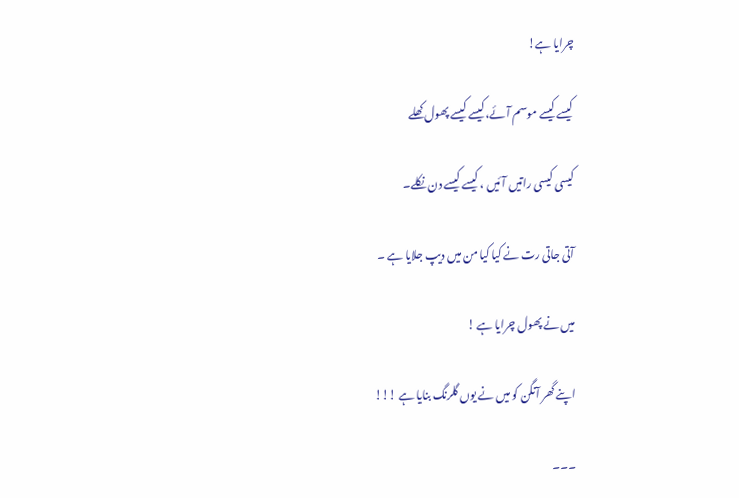چرایا ہے!

کیسے کیسے موسم آئے،کیسے کیسے پھول کھلے

کیسی کیسی راتیں آئیں ، کیسے کیسے دن نکلے۔

آتی جاتی رت نے کیا کیا من میں دیپ جلایا ہے ۔

میں نے پھول چرایا ہے !

اپنے گھر آنگن کو میں نے یوں گلرنگ بنایا ہے !!!

۔۔۔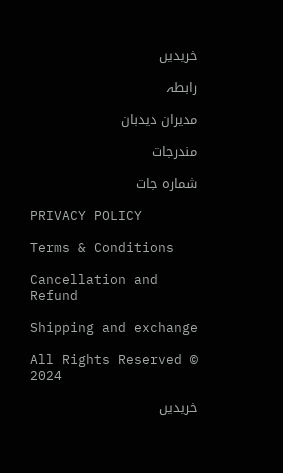خریدیں

رابطہ

مدیران دیدبان

مندرجات

شمارہ جات

PRIVACY POLICY

Terms & Conditions

Cancellation and Refund

Shipping and exchange

All Rights Reserved © 2024

خریدیں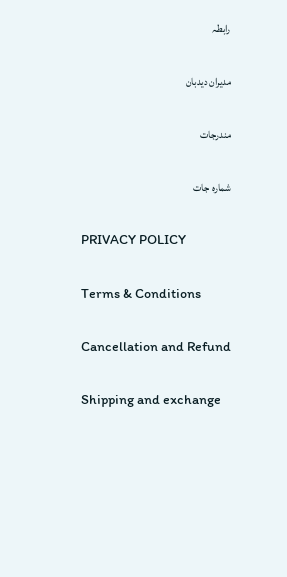رابطہ

مدیران دیدبان

مندرجات

شمارہ جات

PRIVACY POLICY

Terms & Conditions

Cancellation and Refund

Shipping and exchange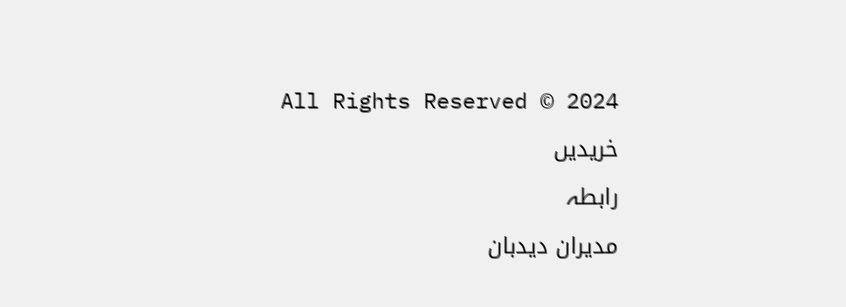All Rights Reserved © 2024

خریدیں

رابطہ

مدیران دیدبان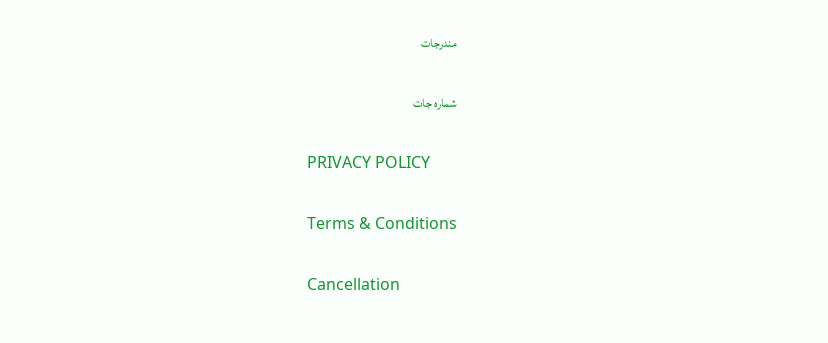مندرجات

شمارہ جات

PRIVACY POLICY

Terms & Conditions

Cancellation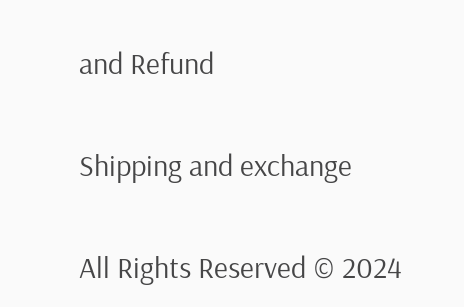and Refund

Shipping and exchange

All Rights Reserved © 2024